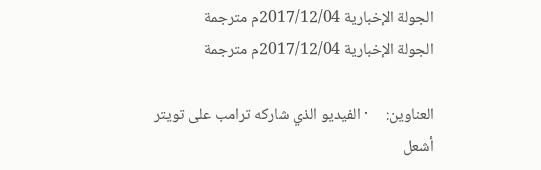الجولة الإخبارية 2017/12/04م مترجمة
الجولة الإخبارية 2017/12/04م مترجمة

العناوين:     · الفيديو الذي شاركه ترامب على تويتر أشعل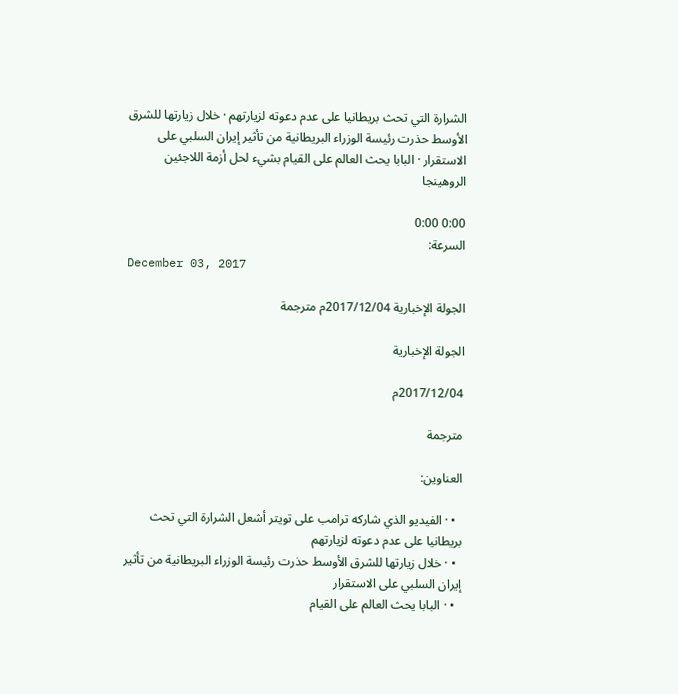الشرارة التي تحث بريطانيا على عدم دعوته لزيارتهم · خلال زيارتها للشرق الأوسط حذرت رئيسة الوزراء البريطانية من تأثير إيران السلبي على الاستقرار · البابا يحث العالم على القيام بشيء لحل أزمة اللاجئين الروهينجا

0:00 0:00
السرعة:
December 03, 2017

الجولة الإخبارية 2017/12/04م مترجمة

الجولة الإخبارية

2017/12/04م

مترجمة

العناوين:

  • · الفيديو الذي شاركه ترامب على تويتر أشعل الشرارة التي تحث بريطانيا على عدم دعوته لزيارتهم
  • · خلال زيارتها للشرق الأوسط حذرت رئيسة الوزراء البريطانية من تأثير إيران السلبي على الاستقرار
  • · البابا يحث العالم على القيام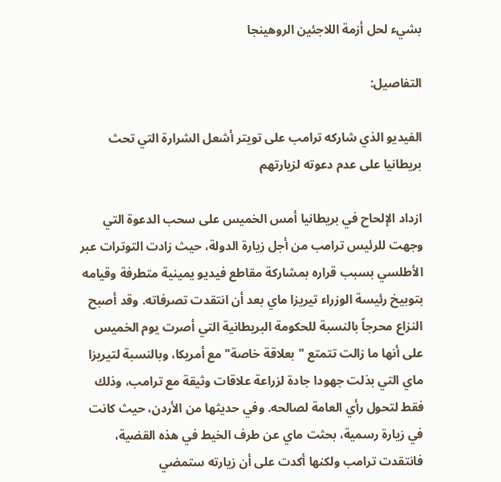بشيء لحل أزمة اللاجئين الروهينجا

التفاصيل:

الفيديو الذي شاركه ترامب على تويتر أشعل الشرارة التي تحث بريطانيا على عدم دعوته لزيارتهم

ازداد الإلحاح في بريطانيا أمس الخميس على سحب الدعوة التي وجهت للرئيس ترامب من أجل زيارة الدولة، حيث زادت التوترات عبر الأطلسي بسبب قراره بمشاركة مقاطع فيديو يمينية متطرفة وقيامه بتوبيخ رئيسة الوزراء تيريزا ماي بعد أن انتقدت تصرفاته. وقد أصبح النزاع محرجاً بالنسبة للحكومة البريطانية التي أصرت يوم الخميس على أنها ما زالت تتمتع "بعلاقة خاصة" مع أمريكا، وبالنسبة لتيريزا ماي التي بذلت جهودا جادة لزراعة علاقات وثيقة مع ترامب، وذلك فقط لتحول رأي العامة لصالحه. وفي حديثها من الأردن، حيث كانت في زيارة رسمية، بحثت ماي عن طرف الخيط في هذه القضية، فانتقدت ترامب ولكنها أكدت على أن زيارته ستمضي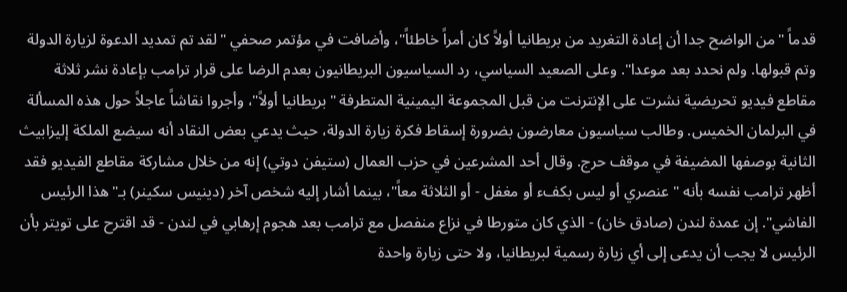قدماً "من الواضح جدا أن إعادة التغريد من بريطانيا أولاً كان أمراً خاطئاً"، وأضافت في مؤتمر صحفي "لقد تم تمديد الدعوة لزيارة الدولة وتم قبولها. ولم نحدد بعد موعدا". وعلى الصعيد السياسي، رد السياسيون البريطانيون بعدم الرضا على قرار ترامب بإعادة نشر ثلاثة مقاطع فيديو تحريضية نشرت على الإنترنت من قبل المجموعة اليمينية المتطرفة "بريطانيا أولاً"، وأجروا نقاشاً عاجلاً حول هذه المسألة في البرلمان الخميس. وطالب سياسيون معارضون بضرورة إسقاط فكرة زيارة الدولة، حيث يدعي بعض النقاد أنه سيضع الملكة إليزابيث الثانية بوصفها المضيفة في موقف حرج. وقال أحد المشرعين في حزب العمال (ستيفن دوتي) إنه من خلال مشاركة مقاطع الفيديو فقد أظهر ترامب نفسه بأنه "عنصري أو ليس بكفء أو مغفل - أو الثلاثة معاً"، بينما أشار إليه شخص آخر (دينيس سكينر) بـ"هذا الرئيس الفاشي". إن عمدة لندن (صادق خان) - الذي كان متورطا في نزاع منفصل مع ترامب بعد هجوم إرهابي في لندن - قد اقترح على تويتر بأن الرئيس لا يجب أن يدعى إلى أي زيارة رسمية لبريطانيا، ولا حتى زيارة واحدة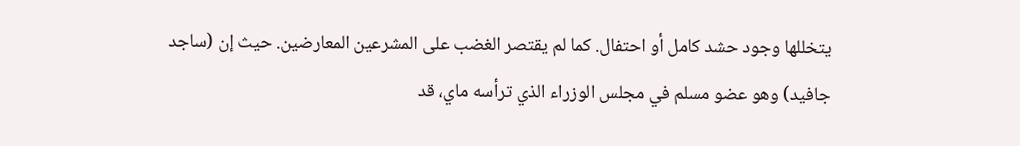يتخللها وجود حشد كامل أو احتفال. كما لم يقتصر الغضب على المشرعين المعارضين. حيث إن (ساجد جافيد) وهو عضو مسلم في مجلس الوزراء الذي ترأسه ماي، قد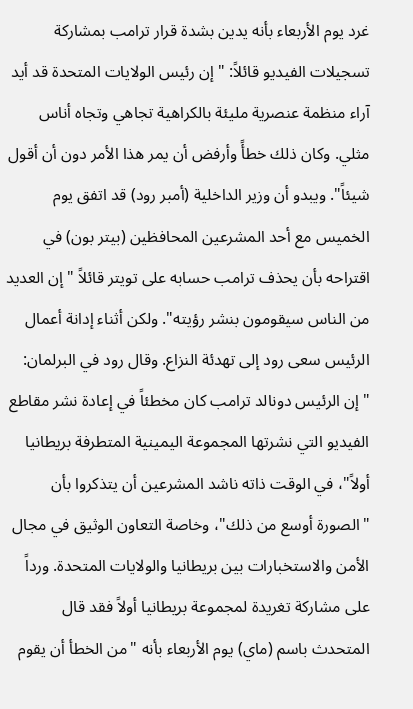غرد يوم الأربعاء بأنه يدين بشدة قرار ترامب بمشاركة تسجيلات الفيديو قائلاً: "إن رئيس الولايات المتحدة قد أيد آراء منظمة عنصرية مليئة بالكراهية تجاهي وتجاه أناس مثلي. وكان ذلك خطأً وأرفض أن يمر هذا الأمر دون أن أقول شيئاً". ويبدو أن وزير الداخلية (أمبر رود) قد اتفق يوم الخميس مع أحد المشرعين المحافظين (بيتر بون) في اقتراحه بأن يحذف ترامب حسابه على تويتر قائلاً "إن العديد من الناس سيقومون بنشر رؤيته". ولكن أثناء إدانة أعمال الرئيس سعى رود إلى تهدئة النزاع. وقال رود في البرلمان: "إن الرئيس دونالد ترامب كان مخطئاً في إعادة نشر مقاطع الفيديو التي نشرتها المجموعة اليمينية المتطرفة بريطانيا أولاً"، في الوقت ذاته ناشد المشرعين أن يتذكروا بأن "الصورة أوسع من ذلك"، وخاصة التعاون الوثيق في مجال الأمن والاستخبارات بين بريطانيا والولايات المتحدة. ورداً على مشاركة تغريدة لمجموعة بريطانيا أولاً فقد قال المتحدث باسم (ماي) يوم الأربعاء بأنه "من الخطأ أن يقوم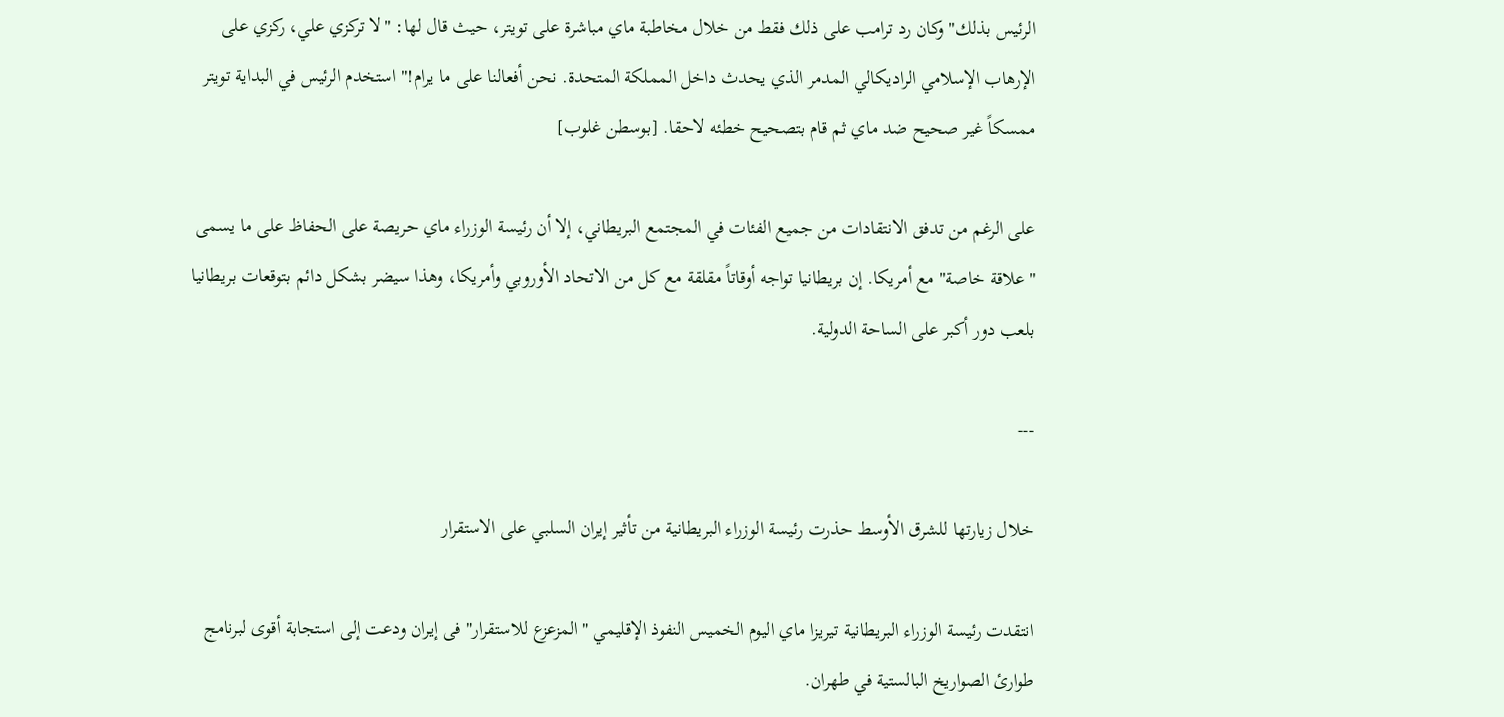الرئيس بذلك" وكان رد ترامب على ذلك فقط من خلال مخاطبة ماي مباشرة على تويتر، حيث قال لها: "لا تركزي علي، ركزي على الإرهاب الإسلامي الراديكالي المدمر الذي يحدث داخل المملكة المتحدة. نحن أفعالنا على ما يرام!" استخدم الرئيس في البداية تويتر ممسكاً غير صحيح ضد ماي ثم قام بتصحيح خطئه لاحقا. [بوسطن غلوب]

على الرغم من تدفق الانتقادات من جميع الفئات في المجتمع البريطاني، إلا أن رئيسة الوزراء ماي حريصة على الحفاظ على ما يسمى "علاقة خاصة" مع أمريكا. إن بريطانيا تواجه أوقاتاً مقلقة مع كل من الاتحاد الأوروبي وأمريكا، وهذا سيضر بشكل دائم بتوقعات بريطانيا بلعب دور أكبر على الساحة الدولية.

---

خلال زيارتها للشرق الأوسط حذرت رئيسة الوزراء البريطانية من تأثير إيران السلبي على الاستقرار

انتقدت رئيسة الوزراء البريطانية تيريزا ماي اليوم الخميس النفوذ الإقليمي "المزعزع للاستقرار" فى إيران ودعت إلى استجابة أقوى لبرنامج طوارئ الصواريخ البالستية في طهران.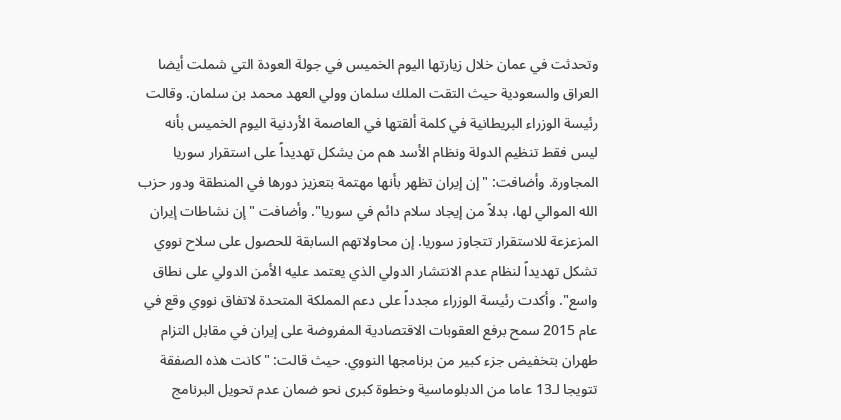وتحدثت في عمان خلال زيارتها اليوم الخميس في جولة العودة التي شملت أيضا العراق والسعودية حيث التقت الملك سلمان وولي العهد محمد بن سلمان. وقالت رئيسة الوزراء البريطانية في كلمة ألقتها في العاصمة الأردنية اليوم الخميس بأنه ليس فقط تنظيم الدولة ونظام الأسد هم من يشكل تهديداً على استقرار سوريا المجاورة. وأضافت: "إن إيران تظهر بأنها مهتمة بتعزيز دورها في المنطقة ودور حزب الله الموالي لها، بدلاً من إيجاد سلام دائم في سوريا". وأضافت "إن نشاطات إيران المزعزعة للاستقرار تتجاوز سوريا. إن محاولاتهم السابقة للحصول على سلاح نووي تشكل تهديداً لنظام عدم الانتشار الدولي الذي يعتمد عليه الأمن الدولي على نطاق واسع". وأكدت رئيسة الوزراء مجدداً على دعم المملكة المتحدة لاتفاق نووي وقع في عام 2015 سمح برفع العقوبات الاقتصادية المفروضة على إيران في مقابل التزام طهران بتخفيض جزء كبير من برنامجها النووي. حيث قالت: "كانت هذه الصفقة تتويجا لـ13 عاما من الدبلوماسية وخطوة كبرى نحو ضمان عدم تحويل البرنامج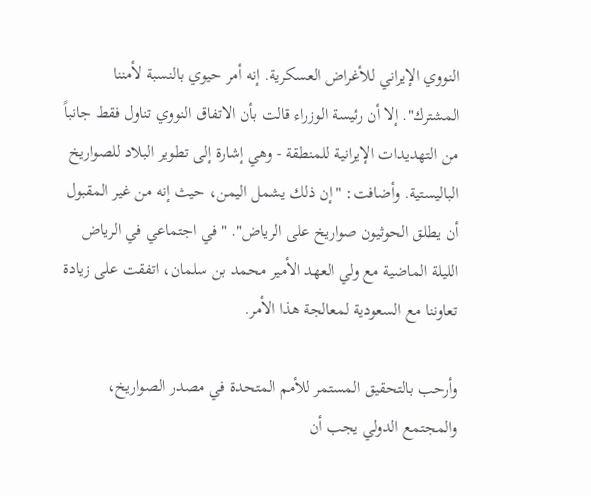النووي الإيراني للأغراض العسكرية. إنه أمر حيوي بالنسبة لأمننا المشترك". إلا أن رئيسة الوزراء قالت بأن الاتفاق النووي تناول فقط جانباً من التهديدات الإيرانية للمنطقة - وهي إشارة إلى تطوير البلاد للصواريخ الباليستية. وأضافت: "إن ذلك يشمل اليمن، حيث إنه من غير المقبول أن يطلق الحوثيون صواريخ على الرياض". "في اجتماعي في الرياض الليلة الماضية مع ولي العهد الأمير محمد بن سلمان، اتفقت على زيادة تعاوننا مع السعودية لمعالجة هذا الأمر.

وأرحب بالتحقيق المستمر للأمم المتحدة في مصدر الصواريخ، والمجتمع الدولي يجب أن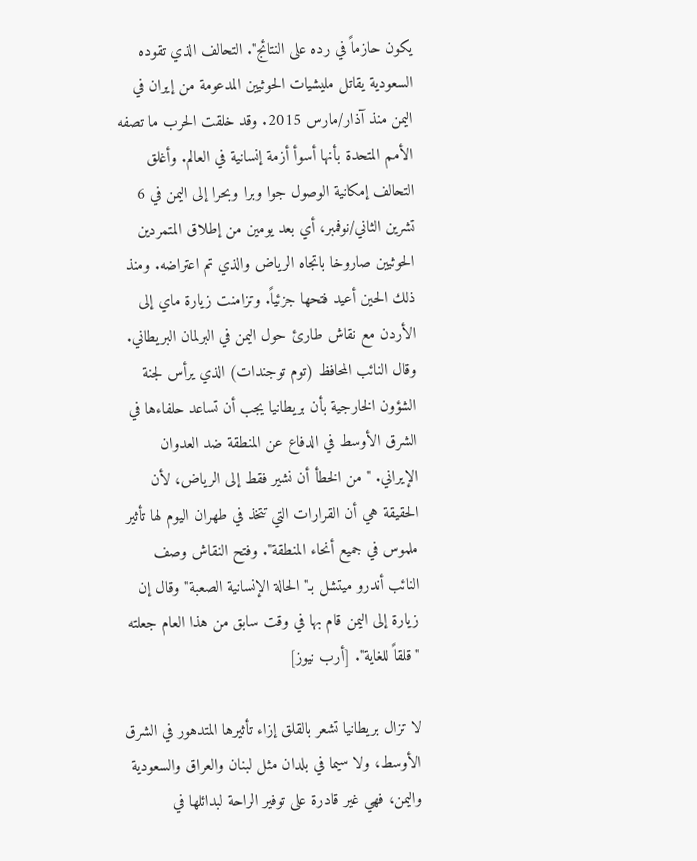يكون حازماً في رده على النتائج". التحالف الذي تقوده السعودية يقاتل مليشيات الحوثيين المدعومة من إيران في اليمن منذ آذار/مارس 2015. وقد خلقت الحرب ما تصفه الأمم المتحدة بأنها أسوأ أزمة إنسانية في العالم. وأغلق التحالف إمكانية الوصول جوا وبرا وبحرا إلى اليمن في 6 تشرين الثاني/نوفمبر، أي بعد يومين من إطلاق المتمردين الحوثيين صاروخا باتجاه الرياض والذي تم اعتراضه. ومنذ ذلك الحين أعيد فتحها جزئياً. وتزامنت زيارة ماي إلى الأردن مع نقاش طارئ حول اليمن في البرلمان البريطاني. وقال النائب المحافظ (توم توجندات) الذي يرأس لجنة الشؤون الخارجية بأن بريطانيا يجب أن تساعد حلفاءها في الشرق الأوسط في الدفاع عن المنطقة ضد العدوان الإيراني. "من الخطأ أن نشير فقط إلى الرياض، لأن الحقيقة هي أن القرارات التي تتخذ في طهران اليوم لها تأثير ملموس في جميع أنحاء المنطقة". وفتح النقاش وصف النائب أندرو ميتشل بـ"الحالة الإنسانية الصعبة" وقال إن زيارة إلى اليمن قام بها في وقت سابق من هذا العام جعلته "قلقاً للغاية". [أرب نيوز]

لا تزال بريطانيا تشعر بالقلق إزاء تأثيرها المتدهور في الشرق الأوسط، ولا سيما في بلدان مثل لبنان والعراق والسعودية واليمن، فهي غير قادرة على توفير الراحة لبدائلها في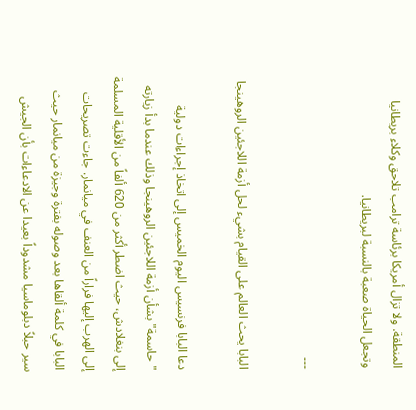المنطقة. ولا تزال أمريكا برئاسة ترامب تلاحق وكلاء بريطانيا وتجعل الحياة صعبة بالنسبة لبريطانيا.

---

البابا يحث العالم على القيام بشيء لحل أزمة اللاجئين الروهينجا

دعا البابا فرنسيس اليوم الخميس إلى اتخاذ إجراءات دولية "حاسمة" بشأن أزمة اللاجئين الروهينجا وذلك عندما بدأ زيارته إلى بنغلادش، حيث اضطر أكثر من 620 ألفاً من الأقلية المسلمة إلى الهرب إليها فراراً من العنف في ميانمار. جاءت تصريحات البابا في كلمة ألقاها بعد وصوله بفترة وجيزة من ميانمار حيث سير حبلاً دبلوماسيا مشدوداً بعيدا عن الادعاءات بأن الجيش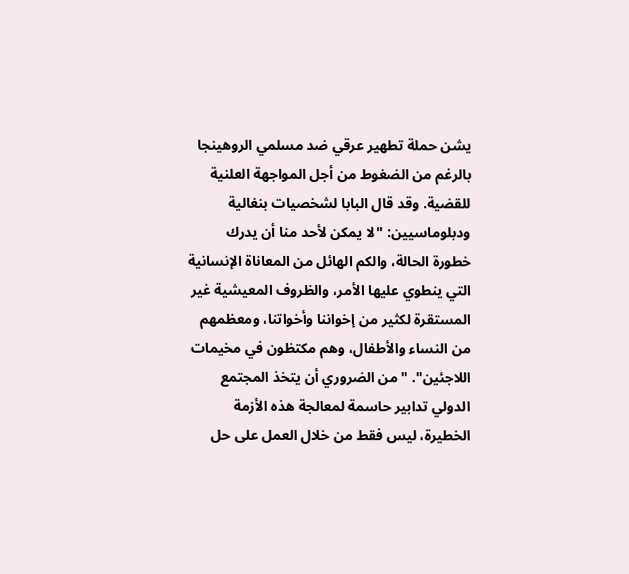يشن حملة تطهير عرقي ضد مسلمي الروهينجا بالرغم من الضغوط من أجل المواجهة العلنية للقضية. وقد قال البابا لشخصيات بنغالية ودبلوماسيين: "لا يمكن لأحد منا أن يدرك خطورة الحالة، والكم الهائل من المعاناة الإنسانية التي ينطوي عليها الأمر، والظروف المعيشية غير المستقرة لكثير من إخواننا وأخواتنا، ومعظمهم من النساء والأطفال، وهم مكتظون في مخيمات اللاجئين". "من الضروري أن يتخذ المجتمع الدولي تدابير حاسمة لمعالجة هذه الأزمة الخطيرة، ليس فقط من خلال العمل على حل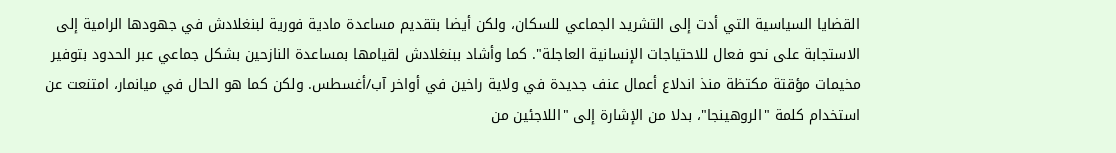القضايا السياسية التي أدت إلى التشريد الجماعي للسكان، ولكن أيضا بتقديم مساعدة مادية فورية لبنغلادش في جهودها الرامية إلى الاستجابة على نحو فعال للاحتياجات الإنسانية العاجلة". كما وأشاد ببنغلادش لقيامها بمساعدة النازحين بشكل جماعي عبر الحدود بتوفير مخيمات مؤقتة مكتظة منذ اندلاع أعمال عنف جديدة في ولاية راخين في أواخر آب/أغسطس. ولكن كما هو الحال في ميانمار، امتنعت عن استخدام كلمة "الروهينجا"، بدلا من الإشارة إلى "اللاجئين من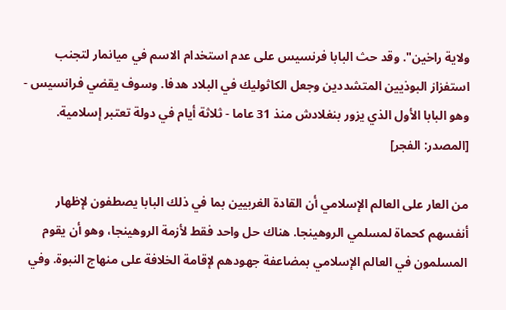ولاية راخين". وقد حث البابا فرنسيس على عدم استخدام الاسم في ميانمار لتجنب استفزاز البوذيين المتشددين وجعل الكاثوليك في البلاد هدفا. وسوف يقضي فرانسيس - وهو البابا الأول الذي يزور بنغلادش منذ 31 عاما - ثلاثة أيام في دولة تعتبر إسلامية. [المصدر: الفجر]

من العار على العالم الإسلامي أن القادة الغربيين بما في ذلك البابا يصطفون لإظهار أنفسهم كحماة لمسلمي الروهينجا. هناك حل واحد فقط لأزمة الروهينجا، وهو أن يقوم المسلمون في العالم الإسلامي بمضاعفة جهودهم لإقامة الخلافة على منهاج النبوة. وفي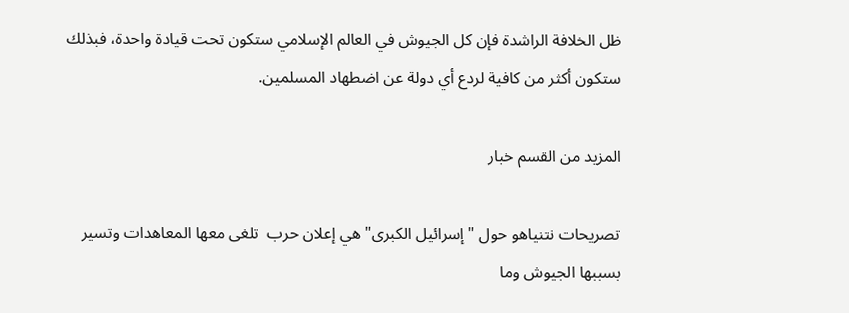ظل الخلافة الراشدة فإن كل الجيوش في العالم الإسلامي ستكون تحت قيادة واحدة، فبذلك ستكون أكثر من كافية لردع أي دولة عن اضطهاد المسلمين.

المزيد من القسم خبار

تصريحات نتنياهو حول "إسرائيل الكبرى" هي إعلان حرب  تلغى معها المعاهدات وتسير بسببها الجيوش وما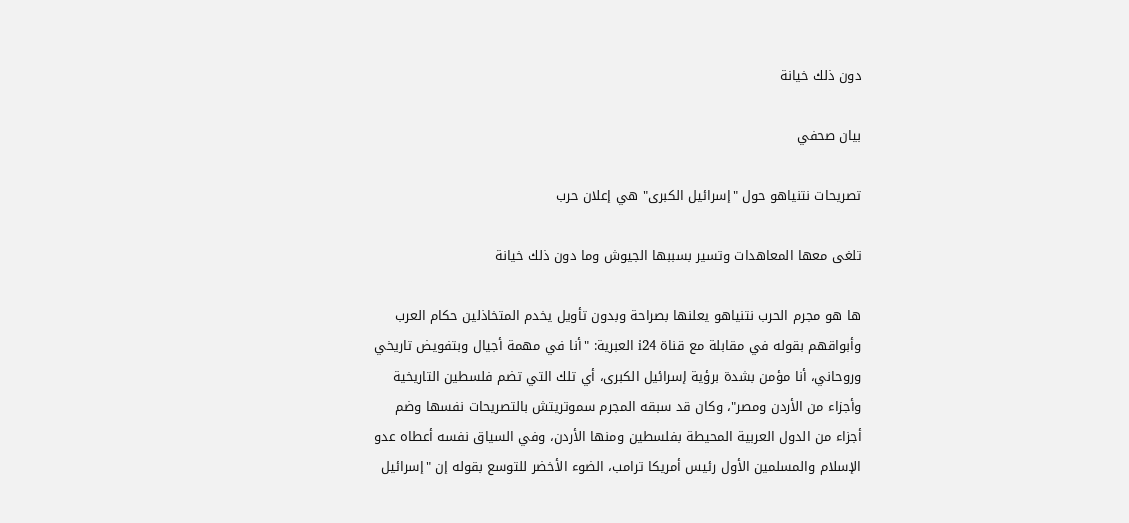دون ذلك خيانة

بيان صحفي

تصريحات نتنياهو حول "إسرائيل الكبرى" هي إعلان حرب

تلغى معها المعاهدات وتسير بسببها الجيوش وما دون ذلك خيانة

ها هو مجرم الحرب نتنياهو يعلنها بصراحة وبدون تأويل يخدم المتخاذلين حكام العرب وأبواقهم بقوله في مقابلة مع قناة i24 العبرية: "أنا في مهمة أجيال وبتفويض تاريخي وروحاني، أنا مؤمن بشدة برؤية إسرائيل الكبرى، أي تلك التي تضم فلسطين التاريخية وأجزاء من الأردن ومصر"، وكان قد سبقه المجرم سموتريتش بالتصريحات نفسها وضم أجزاء من الدول العربية المحيطة بفلسطين ومنها الأردن، وفي السياق نفسه أعطاه عدو الإسلام والمسلمين الأول رئيس أمريكا ترامب، الضوء الأخضر للتوسع بقوله إن "إسرائيل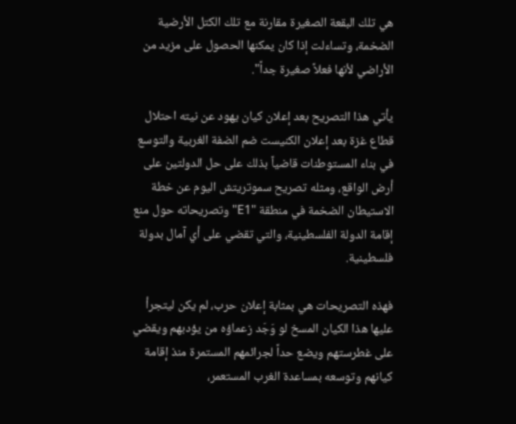هي تلك البقعة الصغيرة مقارنة مع تلك الكتل الأرضية الضخمة، وتساءلت إذا كان يمكنها الحصول على مزيد من الأراضي لأنها فعلاً صغيرة جداً".

يأتي هذا التصريح بعد إعلان كيان يهود عن نيته احتلال قطاع غزة بعد إعلان الكنيست ضم الضفة الغربية والتوسع في بناء المستوطنات قاضياً بذلك على حل الدولتين على أرض الواقع، ومثله تصريح سموتريتش اليوم عن خطة الاستيطان الضخمة في منطقة "E1" وتصريحاته حول منع إقامة الدولة الفلسطينية، والتي تقضي على أي آمال بدولة فلسطينية.

فهذه التصريحات هي بمثابة إعلان حرب، لم يكن ليتجرأ عليها هذا الكيان المسخ لو وَجَد زعماؤه من يؤدبهم ويقضي على غطرستهم ويضع حداً لجرائمهم المستمرة منذ إقامة كيانهم وتوسعه بمساعدة الغرب المستعمر،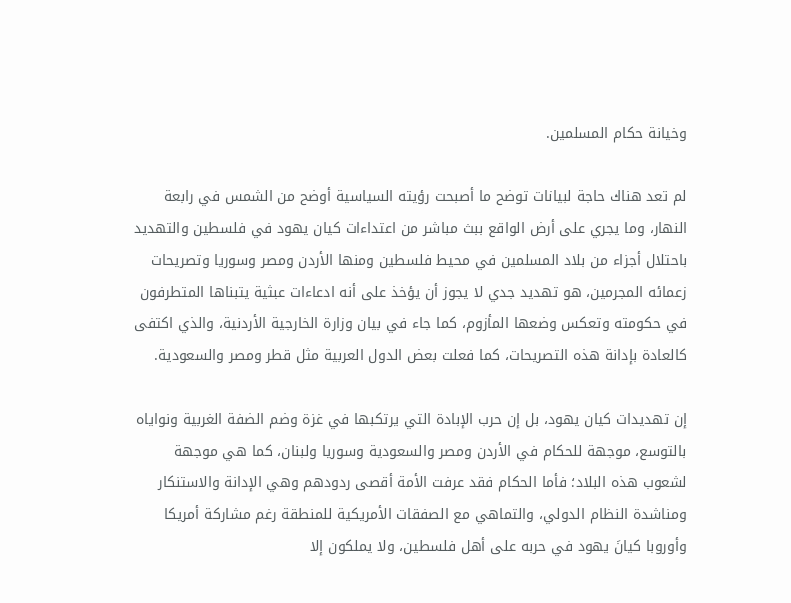وخيانة حكام المسلمين.

لم تعد هناك حاجة لبيانات توضح ما أصبحت رؤيته السياسية أوضح من الشمس في رابعة النهار، وما يجري على أرض الواقع ببث مباشر من اعتداءات كيان يهود في فلسطين والتهديد باحتلال أجزاء من بلاد المسلمين في محيط فلسطين ومنها الأردن ومصر وسوريا وتصريحات زعمائه المجرمين، هو تهديد جدي لا يجوز أن يؤخذ على أنه ادعاءات عبثية يتبناها المتطرفون في حكومته وتعكس وضعها المأزوم، كما جاء في بيان وزارة الخارجية الأردنية، والذي اكتفى كالعادة بإدانة هذه التصريحات، كما فعلت بعض الدول العربية مثل قطر ومصر والسعودية.

إن تهديدات كيان يهود، بل إن حرب الإبادة التي يرتكبها في غزة وضم الضفة الغربية ونواياه بالتوسع، موجهة للحكام في الأردن ومصر والسعودية وسوريا ولبنان، كما هي موجهة لشعوب هذه البلاد؛ فأما الحكام فقد عرفت الأمة أقصى ردودهم وهي الإدانة والاستنكار ومناشدة النظام الدولي، والتماهي مع الصفقات الأمريكية للمنطقة رغم مشاركة أمريكا وأوروبا كيانَ يهود في حربه على أهل فلسطين، ولا يملكون إلا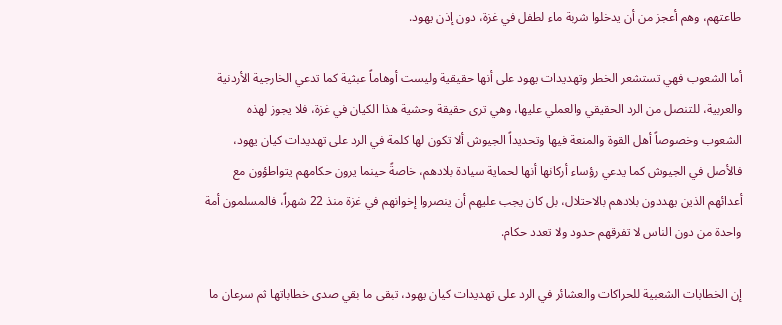طاعتهم، وهم أعجز من أن يدخلوا شربة ماء لطفل في غزة، دون إذن يهود.

أما الشعوب فهي تستشعر الخطر وتهديدات يهود على أنها حقيقية وليست أوهاماً عبثية كما تدعي الخارجية الأردنية والعربية، للتنصل من الرد الحقيقي والعملي عليها، وهي ترى حقيقة وحشية هذا الكيان في غزة، فلا يجوز لهذه الشعوب وخصوصاً أهل القوة والمنعة فيها وتحديداً الجيوش ألا تكون لها كلمة في الرد على تهديدات كيان يهود، فالأصل في الجيوش كما يدعي رؤساء أركانها أنها لحماية سيادة بلادهم، خاصةً حينما يرون حكامهم يتواطؤون مع أعدائهم الذين يهددون بلادهم بالاحتلال، بل كان يجب عليهم أن ينصروا إخوانهم في غزة منذ 22 شهراً، فالمسلمون أمة واحدة من دون الناس لا تفرقهم حدود ولا تعدد حكام.

إن الخطابات الشعبية للحراكات والعشائر في الرد على تهديدات كيان يهود، تبقى ما بقي صدى خطاباتها ثم سرعان ما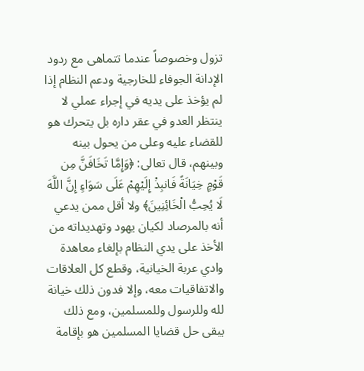تزول وخصوصاً عندما تتماهى مع ردود الإدانة الجوفاء للخارجية ودعم النظام إذا لم يؤخذ على يديه في إجراء عملي لا ينتظر العدو في عقر داره بل يتحرك هو للقضاء عليه وعلى من يحول بينه وبينهم، قال تعالى: ﴿وَإِمَّا تَخَافَنَّ مِن قَوْمٍ خِيَانَةً فَانبِذْ إِلَيْهِمْ عَلَى سَوَاءٍ إِنَّ اللَّهَ لَا يُحِبُّ الْخَائِنِينَ﴾ ولا أقل ممن يدعي أنه بالمرصاد لكيان يهود وتهديداته من الأخذ على يدي النظام بإلغاء معاهدة وادي عربة الخيانية، وقطع كل العلاقات والاتفاقيات معه، وإلا فدون ذلك خيانة لله وللرسول وللمسلمين، ومع ذلك يبقى حل قضايا المسلمين هو بإقامة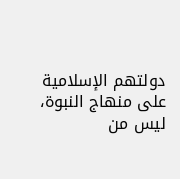دولتهم الإسلامية على منهاج النبوة، ليس من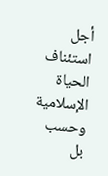أجل استئناف الحياة الإسلامية وحسب بل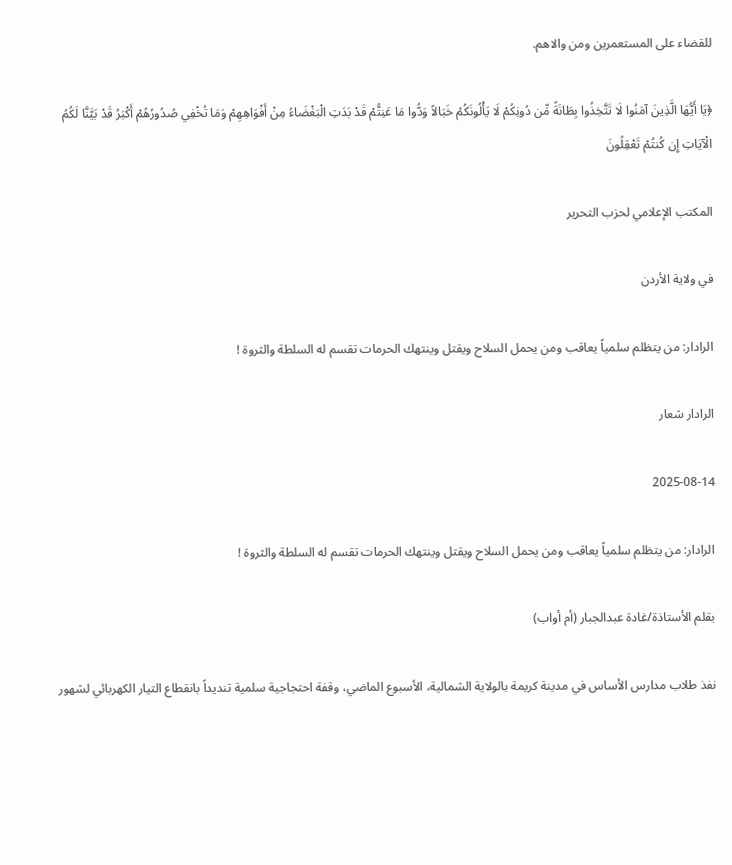للقضاء على المستعمرين ومن والاهم.

﴿يَا أَيُّهَا الَّذِينَ آمَنُوا لَا تَتَّخِذُوا بِطَانَةً مِّن دُونِكُمْ لَا يَأْلُونَكُمْ خَبَالاً وَدُّوا مَا عَنِتُّمْ قَدْ بَدَتِ الْبَغْضَاءُ مِنْ أَفْوَاهِهِمْ وَمَا تُخْفِي صُدُورُهُمْ أَكْبَرُ قَدْ بَيَّنَّا لَكُمُ الْآيَاتِ إِن كُنتُمْ تَعْقِلُونَ

المكتب الإعلامي لحزب التحرير

في ولاية الأردن

الرادار: من يتظلم سلمياً يعاقب ومن يحمل السلاح ويقتل وينتهك الحرمات تقسم له السلطة والثروة !

الرادار شعار

2025-08-14

الرادار: من يتظلم سلمياً يعاقب ومن يحمل السلاح ويقتل وينتهك الحرمات تقسم له السلطة والثروة !

بقلم الأستاذة/غادة عبدالجبار (أم أواب)

نفذ طلاب مدارس الأساس في مدينة كريمة بالولاية الشمالية، الأسبوع الماضي، وقفة احتجاجية سلمية تنديداً بانقطاع التيار الكهربائي لشهور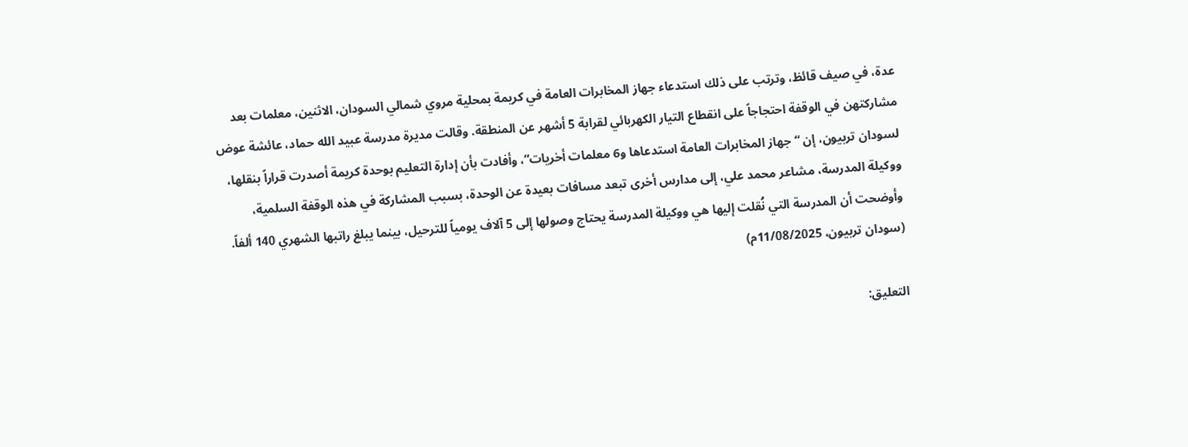عدة، في صيف قائظ، وترتب على ذلك استدعاء جهاز المخابرات العامة في كريمة بمحلية مروي شمالي السودان، الاثنين، معلمات بعد مشاركتهن في الوقفة احتجاجاً على انقطاع التيار الكهربائي لقرابة 5 أشهر عن المنطقة. وقالت مديرة مدرسة عبيد الله حماد، عائشة عوض لسودان تربيون، إن “جهاز المخابرات العامة استدعاها و6 معلمات أخريات”، وأفادت بأن إدارة التعليم بوحدة كريمة أصدرت قراراً بنقلها، ووكيلة المدرسة، مشاعر محمد علي، إلى مدارس أخرى تبعد مسافات بعيدة عن الوحدة، بسبب المشاركة في هذه الوقفة السلمية، وأوضحت أن المدرسة التي نُقلت إليها هي ووكيلة المدرسة يحتاج وصولها إلى 5 آلاف يومياً للترحيل، بينما يبلغ راتبها الشهري 140 ألفاً. (سودان تربيون، 11/08/2025م)

التعليق: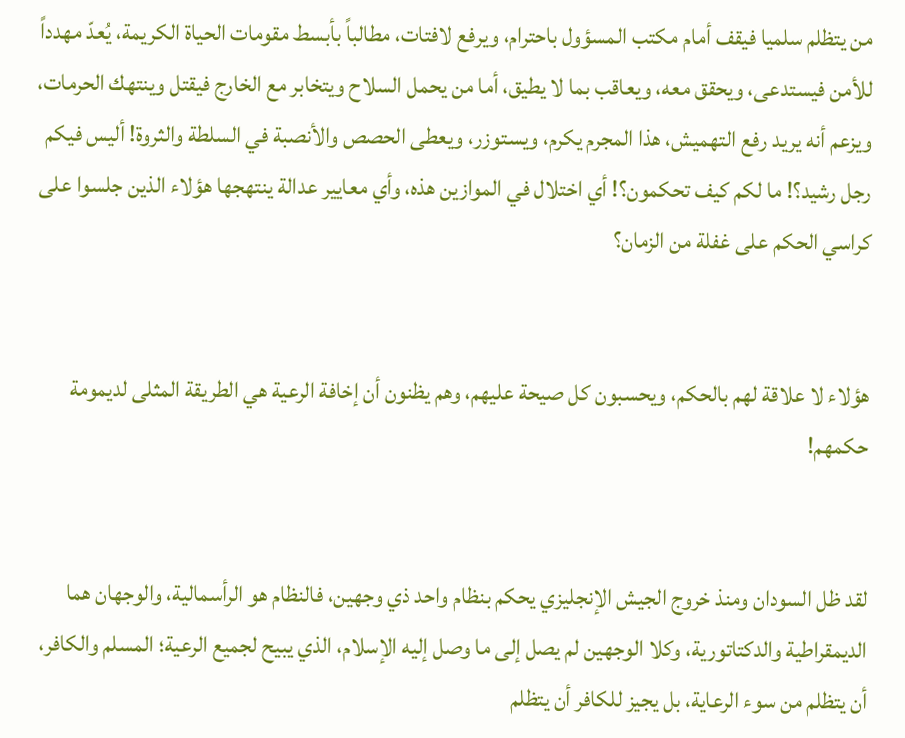من يتظلم سلميا فيقف أمام مكتب المسؤول باحترام، ويرفع لافتات، مطالباً بأبسط مقومات الحياة الكريمة، يُعدّ مهدداً للأمن فيستدعى، ويحقق معه، ويعاقب بما لا يطيق، أما من يحمل السلاح ويتخابر مع الخارج فيقتل وينتهك الحرمات، ويزعم أنه يريد رفع التهميش، هذا المجرم يكرم، ويستوزر، ويعطى الحصص والأنصبة في السلطة والثروة! أليس فيكم رجل رشيد؟! ما لكم كيف تحكمون؟! أي اختلال في الموازين هذه، وأي معايير عدالة ينتهجها هؤلاء الذين جلسوا على كراسي الحكم على غفلة من الزمان؟


هؤلاء لا علاقة لهم بالحكم، ويحسبون كل صيحة عليهم، وهم يظنون أن إخافة الرعية هي الطريقة المثلى لديمومة حكمهم!


لقد ظل السودان ومنذ خروج الجيش الإنجليزي يحكم بنظام واحد ذي وجهين، فالنظام هو الرأسمالية، والوجهان هما الديمقراطية والدكتاتورية، وكلا الوجهين لم يصل إلى ما وصل إليه الإسلام، الذي يبيح لجميع الرعية؛ المسلم والكافر، أن يتظلم من سوء الرعاية، بل يجيز للكافر أن يتظلم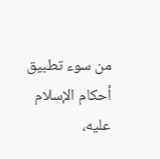من سوء تطبيق أحكام الإسلام عليه،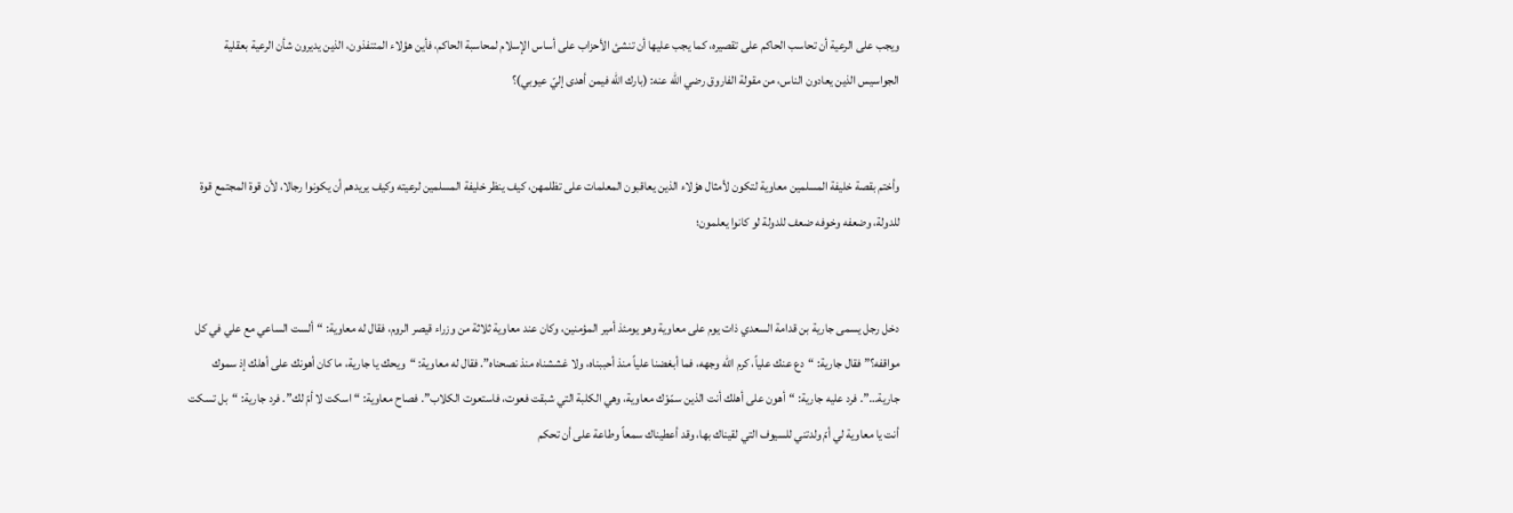ويجب على الرعية أن تحاسب الحاكم على تقصيره، كما يجب عليها أن تنشئ الأحزاب على أساس الإسلام لمحاسبة الحاكم، فأين هؤلاء المتنفذون، الذين يديرون شأن الرعية بعقلية الجواسيس الذين يعادون الناس، من مقولة الفاروق رضي الله عنه: (بارك الله فيمن أهدى إليّ عيوبي)؟


وأختم بقصة خليفة المسلمين معاوية لتكون لأمثال هؤلاء الذين يعاقبون المعلمات على تظلمهن، كيف ينظر خليفة المسلمين لرعيته وكيف يريدهم أن يكونوا رجالا، لأن قوة المجتمع قوة للدولة، وضعفه وخوفه ضعف للدولة لو كانوا يعلمون؛


دخل رجل يسمى جارية بن قدامة السعدي ذات يوم على معاوية وهو يومئذ أمير المؤمنين، وكان عند معاوية ثلاثة من وزراء قيصر الروم، فقال له معاوية: “ألست الساعي مع علي في كل مواقفه؟” فقال جارية: “دع عنك علياً، كرم الله وجهه، فما أبغضنا علياً منذ أحببناه، ولا غششناه منذ نصحناه”. فقال له معاوية: “ويحك يا جارية، ما كان أهونك على أهلك إذ سموك جارية…”. فرد عليه جارية: “أهون على أهلك أنت الذين سمّوْك معاوية، وهي الكلبة التي شبقت فعوت، فاستعوت الكلاب”. فصاح معاوية: “اسكت لا أمّ لك”. فرد جارية: “بل تسكت أنت يا معاوية لي أمّ ولدتني للسيوف التي لقيناك بها، وقد أعطيناك سمعاً وطاعة على أن تحكم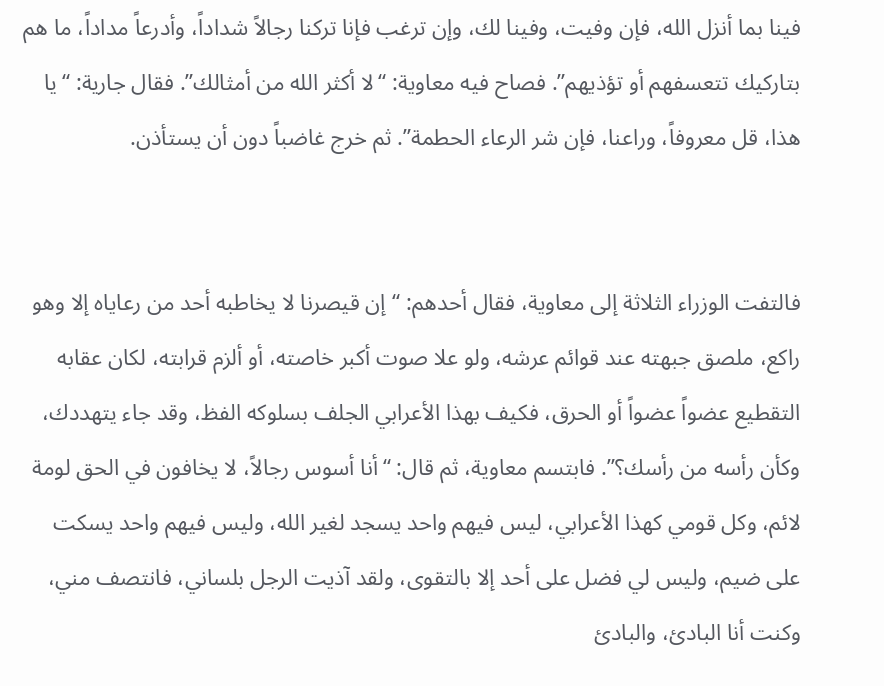فينا بما أنزل الله، فإن وفيت، وفينا لك، وإن ترغب فإنا تركنا رجالاً شداداً، وأدرعاً مداداً، ما هم بتاركيك تتعسفهم أو تؤذيهم”. فصاح فيه معاوية: “لا أكثر الله من أمثالك”. فقال جارية: “يا هذا، قل معروفاً، وراعنا، فإن شر الرعاء الحطمة”. ثم خرج غاضباً دون أن يستأذن.


فالتفت الوزراء الثلاثة إلى معاوية، فقال أحدهم: “إن قيصرنا لا يخاطبه أحد من رعاياه إلا وهو راكع، ملصق جبهته عند قوائم عرشه، ولو علا صوت أكبر خاصته، أو ألزم قرابته، لكان عقابه التقطيع عضواً عضواً أو الحرق، فكيف بهذا الأعرابي الجلف بسلوكه الفظ، وقد جاء يتهددك، وكأن رأسه من رأسك؟”. فابتسم معاوية، ثم قال: “أنا أسوس رجالاً، لا يخافون في الحق لومة لائم، وكل قومي كهذا الأعرابي، ليس فيهم واحد يسجد لغير الله، وليس فيهم واحد يسكت على ضيم، وليس لي فضل على أحد إلا بالتقوى، ولقد آذيت الرجل بلساني، فانتصف مني، وكنت أنا البادئ، والبادئ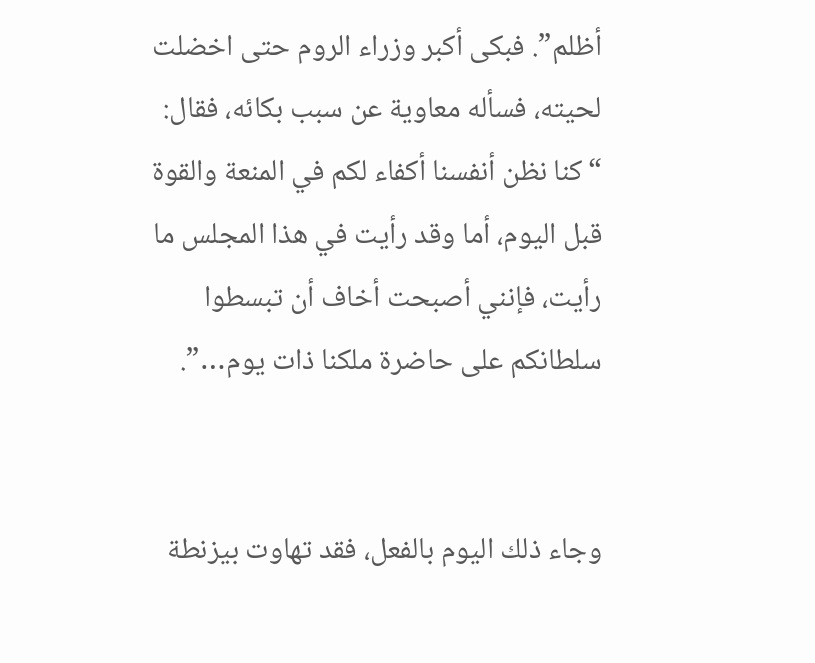أظلم”. فبكى أكبر وزراء الروم حتى اخضلت لحيته، فسأله معاوية عن سبب بكائه، فقال: “كنا نظن أنفسنا أكفاء لكم في المنعة والقوة قبل اليوم، أما وقد رأيت في هذا المجلس ما رأيت، فإنني أصبحت أخاف أن تبسطوا سلطانكم على حاضرة ملكنا ذات يوم…”.


وجاء ذلك اليوم بالفعل، فقد تهاوت بيزنطة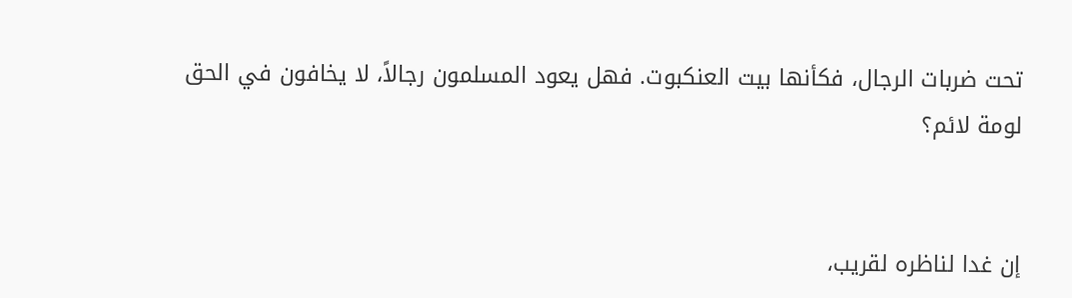تحت ضربات الرجال، فكأنها بيت العنكبوت. فهل يعود المسلمون رجالاً، لا يخافون في الحق لومة لائم؟


إن غدا لناظره لقريب،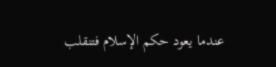عندما يعود حكم الإسلام فتنقلب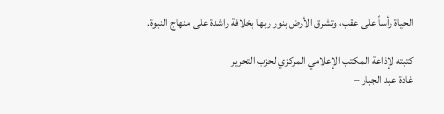الحياة رأساً على عقب، وتشرق الأرض بنور ربها بخلافة راشدة على منهاج النبوة.

كتبته لإذاعة المكتب الإعلامي المركزي لحزب التحرير
غادة عبد الجبار –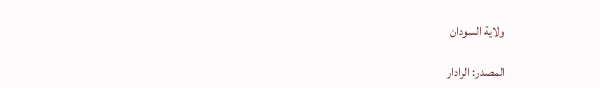ولاية السودان

المصدر: الرادار